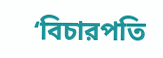‘বিচারপতি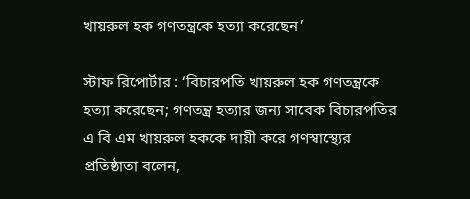খায়রুল হক গণতন্ত্রকে হত্যা করেছেন’

স্টাফ রিপোর্টার : ‘বিচারপতি খায়রুল হক গণতন্ত্রকে হত্যা করেছেন; গণতন্ত্র হত্যার জন্য সাবেক বিচারপতির এ বি এম খায়রুল হককে দায়ী করে গণস্বাস্থ্যের প্রতিষ্ঠাতা বলেন,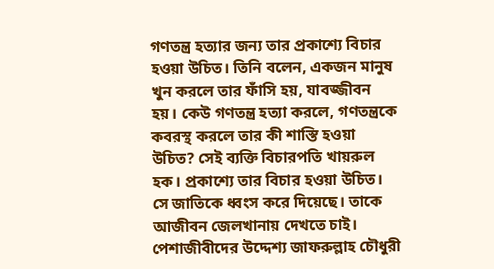গণতন্ত্র হত্যার জন্য তার প্রকাশ্যে বিচার হওয়া উচিত। তিনি বলেন, একজন মানুষ খুন করলে তার ফাঁসি হয়, যাবজ্জীবন হয়। কেউ গণতন্ত্র হত্যা করলে, গণতন্ত্রকে কবরস্থ করলে তার কী শাস্তি হওয়া উচিত? সেই ব্যক্তি বিচারপতি খায়রুল হক। প্রকাশ্যে তার বিচার হওয়া উচিত। সে জাতিকে ধ্বংস করে দিয়েছে। তাকে আজীবন জেলখানায় দেখতে চাই।
পেশাজীবীদের উদ্দেশ্য জাফরুল্লাহ চৌধুরী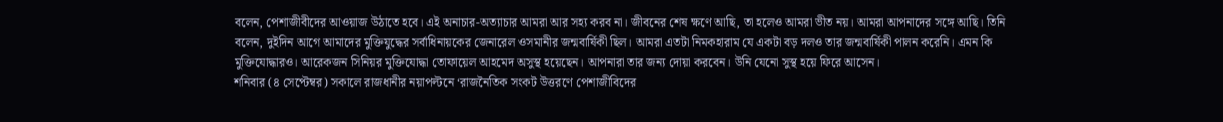বলেন, পেশাজীবীদের আওয়াজ উঠাতে হবে। এই অনাচার-অত্যাচার আমরা আর সহ্য করব না। জীবনের শেষ ক্ষণে আছি, তা হলেও আমরা ভীত নয়। আমরা আপনাদের সঙ্গে আছি। তিনি বলেন, দুইদিন আগে আমাদের মুক্তিযুদ্ধের সর্বাধিনায়কের জেনারেল ওসমানীর জন্মবার্ষিকী ছিল। আমরা এতটা নিমকহারাম যে একটা বড় দলও তার জন্মবার্ষিকী পালন করেনি। এমন কি মুক্তিযোদ্ধারও। আরেকজন সিনিয়র মুক্তিযোদ্ধা তোফায়েল আহমেদ অসুস্থ হয়েছেন। আপনারা তার জন্য দোয়া করবেন। উনি যেনো সুস্থ হয়ে ফিরে আসেন।
শনিবার (৪ সেপ্টেম্বর) সকালে রাজধানীর নয়াপল্টনে ‘রাজনৈতিক সংকট উত্তরণে পেশাজীবিদের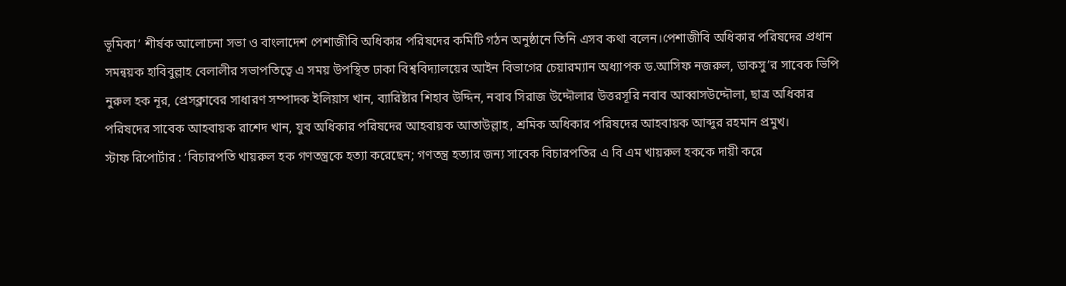ভূমিকা’ শীর্ষক আলোচনা সভা ও বাংলাদেশ পেশাজীবি অধিকার পরিষদের কমিটি গঠন অনুষ্ঠানে তিনি এসব কথা বলেন।পেশাজীবি অধিকার পরিষদের প্রধান সমন্বয়ক হাবিবুল্লাহ বেলালীর সভাপতিত্বে এ সময় উপস্থিত ঢাকা বিশ্ববিদ্যালয়ের আইন বিভাগের চেয়ারম্যান অধ্যাপক ড.আসিফ নজরুল, ডাকসু’র সাবেক ভিপি নুরুল হক নূর, প্রেসক্লাবের সাধারণ সম্পাদক ইলিয়াস খান, ব্যারিষ্টার শিহাব উদ্দিন, নবাব সিরাজ উদ্দৌলার উত্তরসূরি নবাব আব্বাসউদ্দৌলা, ছাত্র অধিকার পরিষদের সাবেক আহবায়ক রাশেদ খান, যুব অধিকার পরিষদের আহবায়ক আতাউল্লাহ, শ্রমিক অধিকার পরিষদের আহবায়ক আব্দুর রহমান প্রমুখ।
স্টাফ রিপোর্টার : ‘বিচারপতি খায়রুল হক গণতন্ত্রকে হত্যা করেছেন; গণতন্ত্র হত্যার জন্য সাবেক বিচারপতির এ বি এম খায়রুল হককে দায়ী করে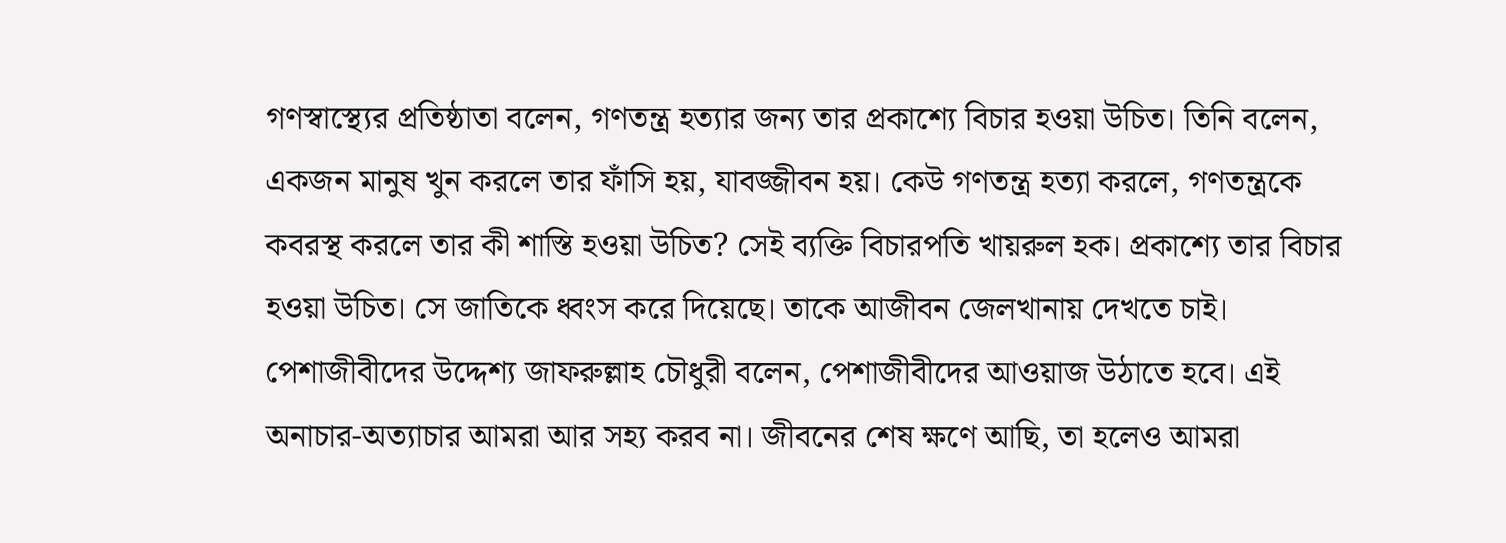গণস্বাস্থ্যের প্রতিষ্ঠাতা বলেন, গণতন্ত্র হত্যার জন্য তার প্রকাশ্যে বিচার হওয়া উচিত। তিনি বলেন, একজন মানুষ খুন করলে তার ফাঁসি হয়, যাবজ্জীবন হয়। কেউ গণতন্ত্র হত্যা করলে, গণতন্ত্রকে কবরস্থ করলে তার কী শাস্তি হওয়া উচিত? সেই ব্যক্তি বিচারপতি খায়রুল হক। প্রকাশ্যে তার বিচার হওয়া উচিত। সে জাতিকে ধ্বংস করে দিয়েছে। তাকে আজীবন জেলখানায় দেখতে চাই।
পেশাজীবীদের উদ্দেশ্য জাফরুল্লাহ চৌধুরী বলেন, পেশাজীবীদের আওয়াজ উঠাতে হবে। এই অনাচার-অত্যাচার আমরা আর সহ্য করব না। জীবনের শেষ ক্ষণে আছি, তা হলেও আমরা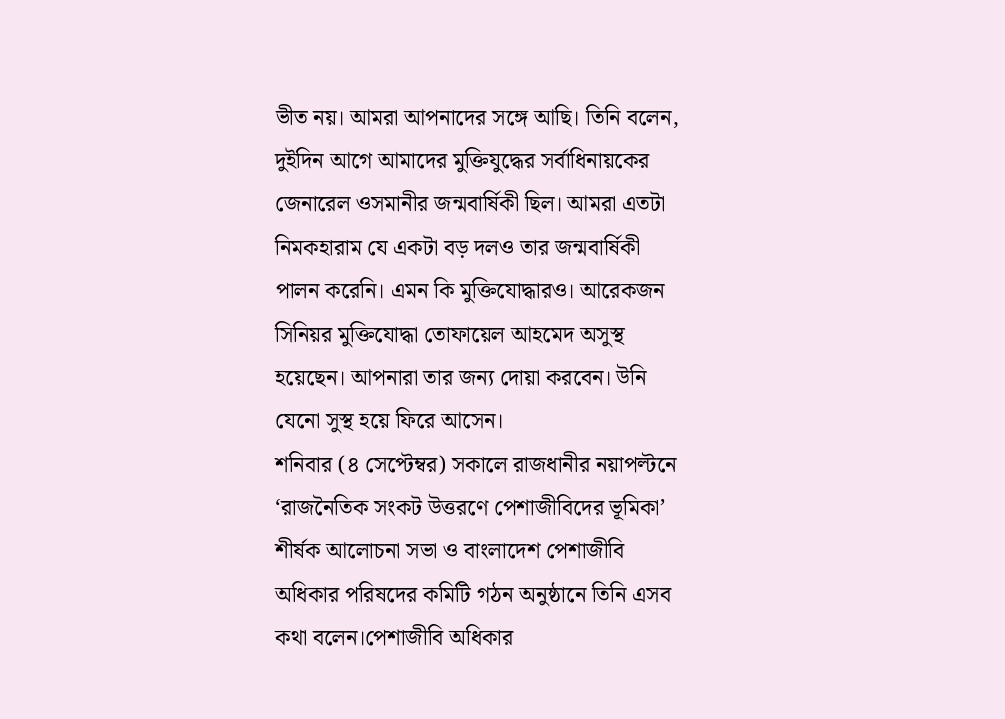ভীত নয়। আমরা আপনাদের সঙ্গে আছি। তিনি বলেন, দুইদিন আগে আমাদের মুক্তিযুদ্ধের সর্বাধিনায়কের জেনারেল ওসমানীর জন্মবার্ষিকী ছিল। আমরা এতটা নিমকহারাম যে একটা বড় দলও তার জন্মবার্ষিকী পালন করেনি। এমন কি মুক্তিযোদ্ধারও। আরেকজন সিনিয়র মুক্তিযোদ্ধা তোফায়েল আহমেদ অসুস্থ হয়েছেন। আপনারা তার জন্য দোয়া করবেন। উনি যেনো সুস্থ হয়ে ফিরে আসেন।
শনিবার (৪ সেপ্টেম্বর) সকালে রাজধানীর নয়াপল্টনে ‘রাজনৈতিক সংকট উত্তরণে পেশাজীবিদের ভূমিকা’ শীর্ষক আলোচনা সভা ও বাংলাদেশ পেশাজীবি অধিকার পরিষদের কমিটি গঠন অনুষ্ঠানে তিনি এসব কথা বলেন।পেশাজীবি অধিকার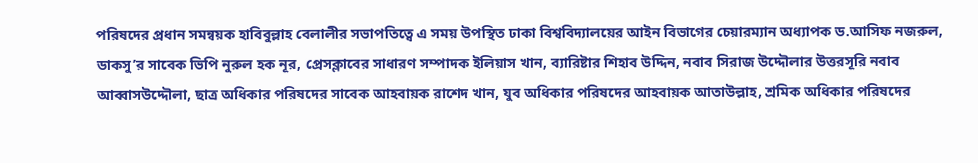পরিষদের প্রধান সমন্বয়ক হাবিবুল্লাহ বেলালীর সভাপতিত্বে এ সময় উপস্থিত ঢাকা বিশ্ববিদ্যালয়ের আইন বিভাগের চেয়ারম্যান অধ্যাপক ড.আসিফ নজরুল, ডাকসু’র সাবেক ভিপি নুরুল হক নূর, প্রেসক্লাবের সাধারণ সম্পাদক ইলিয়াস খান, ব্যারিষ্টার শিহাব উদ্দিন, নবাব সিরাজ উদ্দৌলার উত্তরসূরি নবাব আব্বাসউদ্দৌলা, ছাত্র অধিকার পরিষদের সাবেক আহবায়ক রাশেদ খান, যুব অধিকার পরিষদের আহবায়ক আতাউল্লাহ, শ্রমিক অধিকার পরিষদের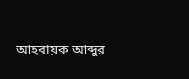আহবায়ক আব্দুর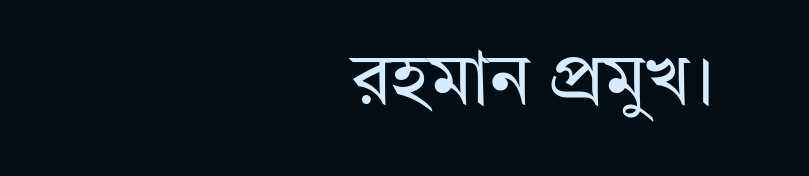রহমান প্রমুখ।